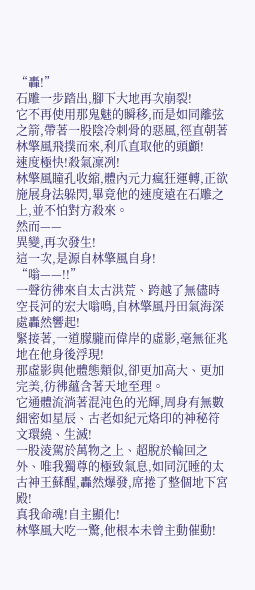“轟!”
石雕一步踏出,腳下大地再次崩裂!
它不再使用那鬼魅的瞬移,而是如同離弦之箭,帶著一股陰冷刺骨的惡風,徑直朝著林擎風飛撲而來,利爪直取他的頭顱!
速度極快!殺氣凜冽!
林擎風瞳孔收縮,體內元力瘋狂運轉,正欲施展身法躲閃,畢竟他的速度遠在石雕之上,並不怕對方殺來。
然而——
異變,再次發生!
這一次,是源自林擎風自身!
“嗡——!!”
一聲彷彿來自太古洪荒、跨越了無儘時空長河的宏大嗡鳴,自林擎風丹田氣海深處轟然響起!
緊接著,一道朦朧而偉岸的虛影,毫無征兆地在他身後浮現!
那虛影與他體態類似,卻更加高大、更加完美,彷彿蘊含著天地至理。
它通體流淌著混沌色的光輝,周身有無數細密如星辰、古老如紀元烙印的神秘符文環繞、生滅!
一股淩駕於萬物之上、超脫於輪回之外、唯我獨尊的極致氣息,如同沉睡的太古神王蘇醒,轟然爆發,席捲了整個地下宮殿!
真我命魂!自主顯化!
林擎風大吃一驚,他根本未曾主動催動!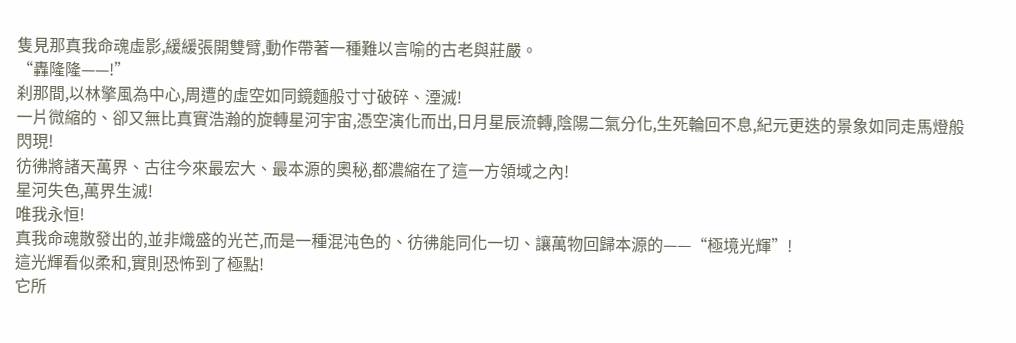隻見那真我命魂虛影,緩緩張開雙臂,動作帶著一種難以言喻的古老與莊嚴。
“轟隆隆——!”
刹那間,以林擎風為中心,周遭的虛空如同鏡麵般寸寸破碎、湮滅!
一片微縮的、卻又無比真實浩瀚的旋轉星河宇宙,憑空演化而出,日月星辰流轉,陰陽二氣分化,生死輪回不息,紀元更迭的景象如同走馬燈般閃現!
彷彿將諸天萬界、古往今來最宏大、最本源的奧秘,都濃縮在了這一方領域之內!
星河失色,萬界生滅!
唯我永恒!
真我命魂散發出的,並非熾盛的光芒,而是一種混沌色的、彷彿能同化一切、讓萬物回歸本源的——“極境光輝”!
這光輝看似柔和,實則恐怖到了極點!
它所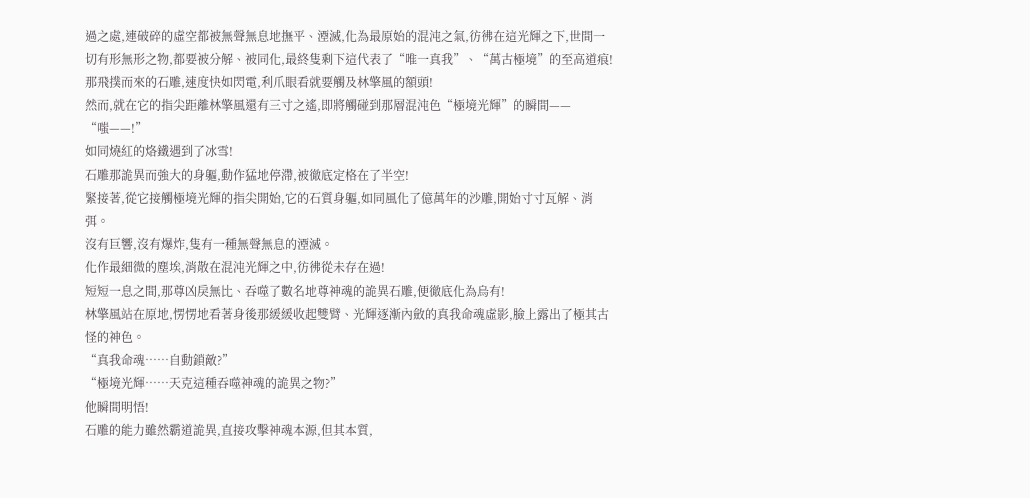過之處,連破碎的虛空都被無聲無息地撫平、湮滅,化為最原始的混沌之氣,彷彿在這光輝之下,世間一切有形無形之物,都要被分解、被同化,最終隻剩下這代表了“唯一真我”、“萬古極境”的至高道痕!
那飛撲而來的石雕,速度快如閃電,利爪眼看就要觸及林擎風的額頭!
然而,就在它的指尖距離林擎風還有三寸之遙,即將觸碰到那層混沌色“極境光輝”的瞬間——
“嗤——!”
如同燒紅的烙鐵遇到了冰雪!
石雕那詭異而強大的身軀,動作猛地停滯,被徹底定格在了半空!
緊接著,從它接觸極境光輝的指尖開始,它的石質身軀,如同風化了億萬年的沙雕,開始寸寸瓦解、消弭。
沒有巨響,沒有爆炸,隻有一種無聲無息的湮滅。
化作最細微的塵埃,消散在混沌光輝之中,彷彿從未存在過!
短短一息之間,那尊凶戾無比、吞噬了數名地尊神魂的詭異石雕,便徹底化為烏有!
林擎風站在原地,愣愣地看著身後那緩緩收起雙臂、光輝逐漸內斂的真我命魂虛影,臉上露出了極其古怪的神色。
“真我命魂……自動鎖敵?”
“極境光輝……天克這種吞噬神魂的詭異之物?”
他瞬間明悟!
石雕的能力雖然霸道詭異,直接攻擊神魂本源,但其本質,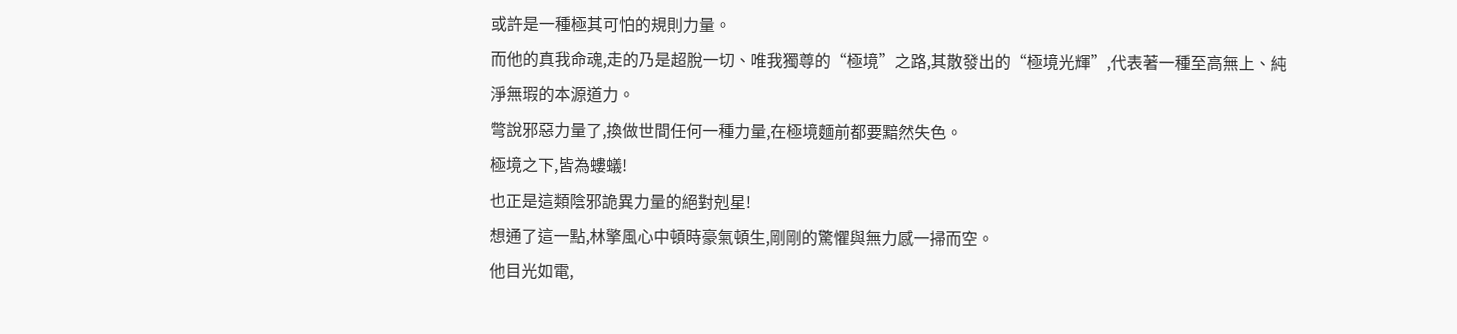或許是一種極其可怕的規則力量。
而他的真我命魂,走的乃是超脫一切、唯我獨尊的“極境”之路,其散發出的“極境光輝”,代表著一種至高無上、純淨無瑕的本源道力。
彆說邪惡力量了,換做世間任何一種力量,在極境麵前都要黯然失色。
極境之下,皆為螻蟻!
也正是這類陰邪詭異力量的絕對剋星!
想通了這一點,林擎風心中頓時豪氣頓生,剛剛的驚懼與無力感一掃而空。
他目光如電,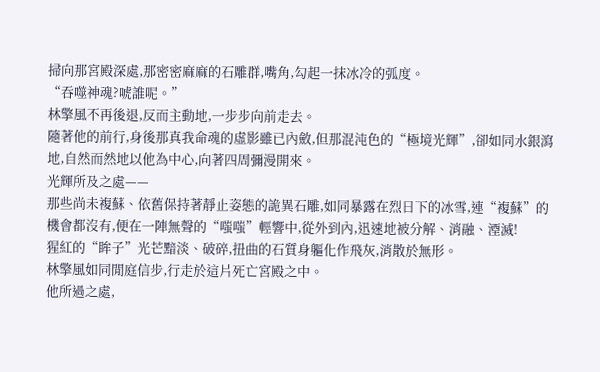掃向那宮殿深處,那密密麻麻的石雕群,嘴角,勾起一抹冰冷的弧度。
“吞噬神魂?唬誰呢。”
林擎風不再後退,反而主動地,一步步向前走去。
隨著他的前行,身後那真我命魂的虛影雖已內斂,但那混沌色的“極境光輝”,卻如同水銀瀉地,自然而然地以他為中心,向著四周彌漫開來。
光輝所及之處——
那些尚未複蘇、依舊保持著靜止姿態的詭異石雕,如同暴露在烈日下的冰雪,連“複蘇”的機會都沒有,便在一陣無聲的“嗤嗤”輕響中,從外到內,迅速地被分解、消融、湮滅!
猩紅的“眸子”光芒黯淡、破碎,扭曲的石質身軀化作飛灰,消散於無形。
林擎風如同閒庭信步,行走於這片死亡宮殿之中。
他所過之處,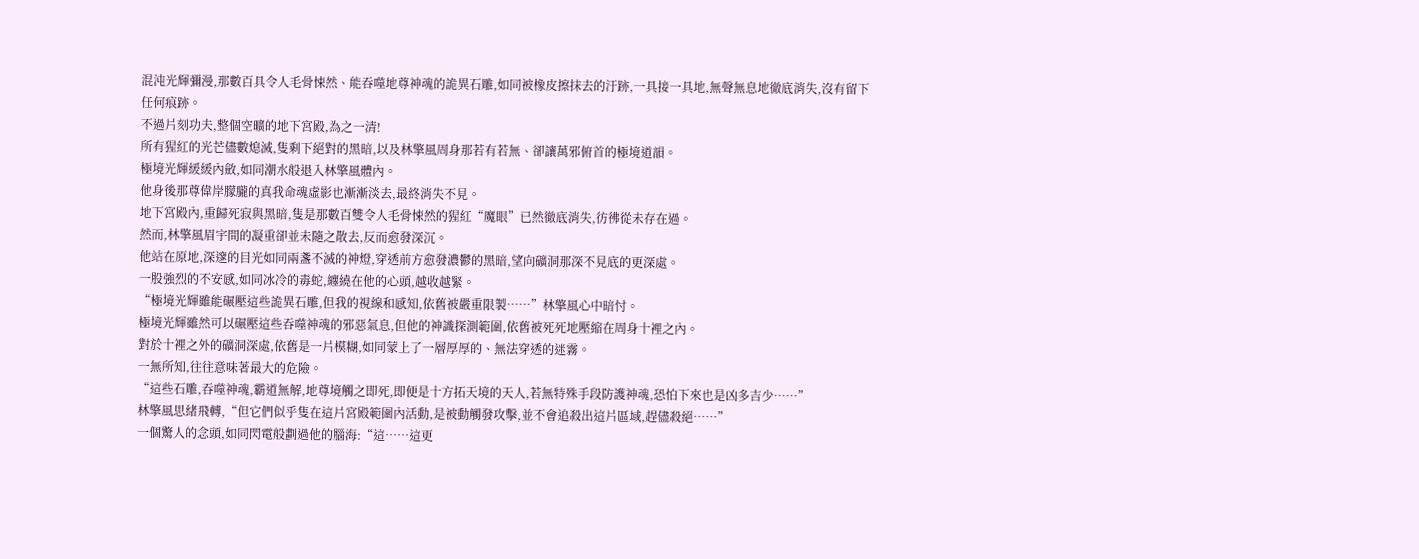混沌光輝彌漫,那數百具令人毛骨悚然、能吞噬地尊神魂的詭異石雕,如同被橡皮擦抹去的汙跡,一具接一具地,無聲無息地徹底消失,沒有留下任何痕跡。
不過片刻功夫,整個空曠的地下宮殿,為之一清!
所有猩紅的光芒儘數熄滅,隻剩下絕對的黑暗,以及林擎風周身那若有若無、卻讓萬邪俯首的極境道韻。
極境光輝緩緩內斂,如同潮水般退入林擎風體內。
他身後那尊偉岸朦朧的真我命魂虛影也漸漸淡去,最終消失不見。
地下宮殿內,重歸死寂與黑暗,隻是那數百雙令人毛骨悚然的猩紅“魔眼”已然徹底消失,彷彿從未存在過。
然而,林擎風眉宇間的凝重卻並未隨之散去,反而愈發深沉。
他站在原地,深邃的目光如同兩盞不滅的神燈,穿透前方愈發濃鬱的黑暗,望向礦洞那深不見底的更深處。
一股強烈的不安感,如同冰冷的毒蛇,纏繞在他的心頭,越收越緊。
“極境光輝雖能碾壓這些詭異石雕,但我的視線和感知,依舊被嚴重限製……”林擎風心中暗忖。
極境光輝雖然可以碾壓這些吞噬神魂的邪惡氣息,但他的神識探測範圍,依舊被死死地壓縮在周身十裡之內。
對於十裡之外的礦洞深處,依舊是一片模糊,如同蒙上了一層厚厚的、無法穿透的迷霧。
一無所知,往往意味著最大的危險。
“這些石雕,吞噬神魂,霸道無解,地尊境觸之即死,即便是十方拓天境的天人,若無特殊手段防護神魂,恐怕下來也是凶多吉少……”
林擎風思緒飛轉,“但它們似乎隻在這片宮殿範圍內活動,是被動觸發攻擊,並不會追殺出這片區域,趕儘殺絕……”
一個驚人的念頭,如同閃電般劃過他的腦海:“這……這更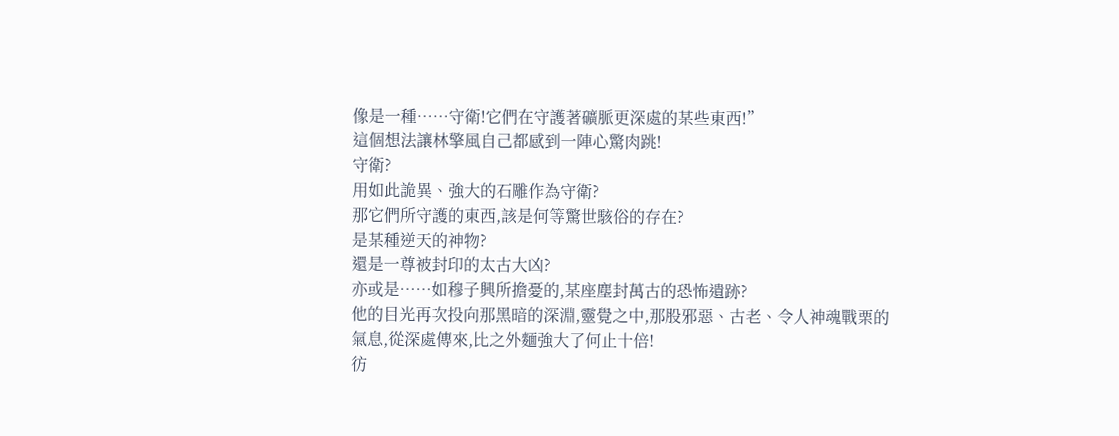像是一種……守衛!它們在守護著礦脈更深處的某些東西!”
這個想法讓林擎風自己都感到一陣心驚肉跳!
守衛?
用如此詭異、強大的石雕作為守衛?
那它們所守護的東西,該是何等驚世駭俗的存在?
是某種逆天的神物?
還是一尊被封印的太古大凶?
亦或是……如穆子興所擔憂的,某座塵封萬古的恐怖遺跡?
他的目光再次投向那黑暗的深淵,靈覺之中,那股邪惡、古老、令人神魂戰栗的氣息,從深處傳來,比之外麵強大了何止十倍!
彷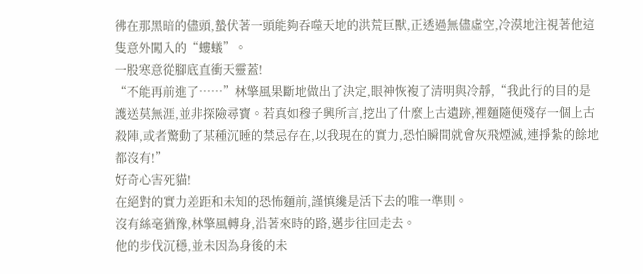彿在那黑暗的儘頭,蟄伏著一頭能夠吞噬天地的洪荒巨獸,正透過無儘虛空,冷漠地注視著他這隻意外闖入的“螻蟻”。
一股寒意從腳底直衝天靈蓋!
“不能再前進了……”林擎風果斷地做出了決定,眼神恢複了清明與冷靜,“我此行的目的是護送莫無涯,並非探險尋寶。若真如穆子興所言,挖出了什麼上古遺跡,裡麵隨便殘存一個上古殺陣,或者驚動了某種沉睡的禁忌存在,以我現在的實力,恐怕瞬間就會灰飛煙滅,連掙紮的餘地都沒有!”
好奇心害死貓!
在絕對的實力差距和未知的恐怖麵前,謹慎纔是活下去的唯一準則。
沒有絲毫猶豫,林擎風轉身,沿著來時的路,邁步往回走去。
他的步伐沉穩,並未因為身後的未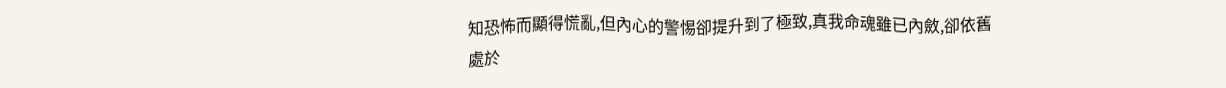知恐怖而顯得慌亂,但內心的警惕卻提升到了極致,真我命魂雖已內斂,卻依舊處於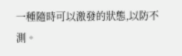一種隨時可以激發的狀態,以防不測。